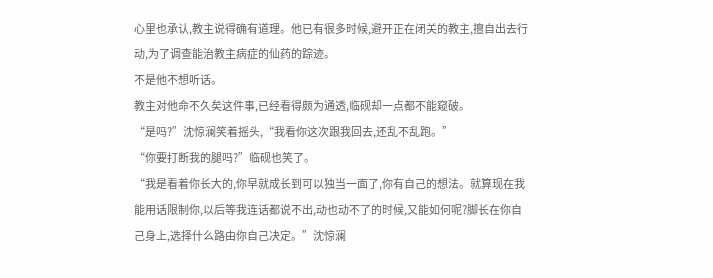心里也承认,教主说得确有道理。他已有很多时候,避开正在闭关的教主,擅自出去行动,为了调查能治教主病症的仙药的踪迹。
不是他不想听话。
教主对他命不久矣这件事,已经看得颇为通透,临砚却一点都不能窥破。
“是吗?”沈惊澜笑着摇头,“我看你这次跟我回去,还乱不乱跑。”
“你要打断我的腿吗?”临砚也笑了。
“我是看着你长大的,你早就成长到可以独当一面了,你有自己的想法。就算现在我能用话限制你,以后等我连话都说不出,动也动不了的时候,又能如何呢?脚长在你自己身上,选择什么路由你自己决定。”沈惊澜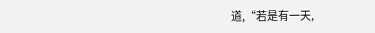道,“若是有一天,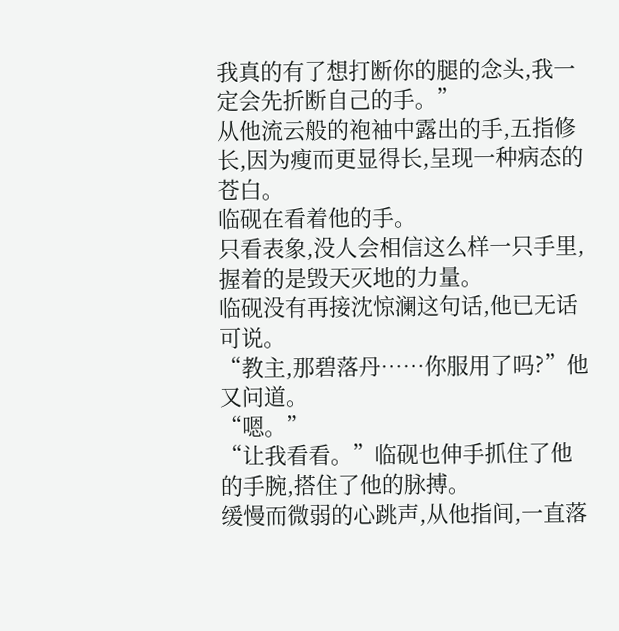我真的有了想打断你的腿的念头,我一定会先折断自己的手。”
从他流云般的袍袖中露出的手,五指修长,因为瘦而更显得长,呈现一种病态的苍白。
临砚在看着他的手。
只看表象,没人会相信这么样一只手里,握着的是毁天灭地的力量。
临砚没有再接沈惊澜这句话,他已无话可说。
“教主,那碧落丹……你服用了吗?”他又问道。
“嗯。”
“让我看看。”临砚也伸手抓住了他的手腕,搭住了他的脉搏。
缓慢而微弱的心跳声,从他指间,一直落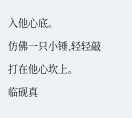入他心底。
仿佛一只小锤,轻轻敲打在他心坎上。
临砚真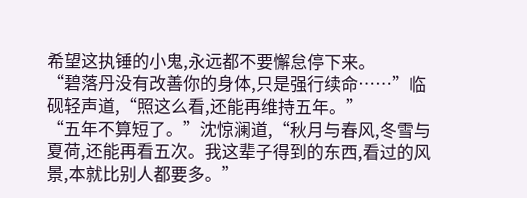希望这执锤的小鬼,永远都不要懈怠停下来。
“碧落丹没有改善你的身体,只是强行续命……”临砚轻声道,“照这么看,还能再维持五年。”
“五年不算短了。”沈惊澜道,“秋月与春风,冬雪与夏荷,还能再看五次。我这辈子得到的东西,看过的风景,本就比别人都要多。”